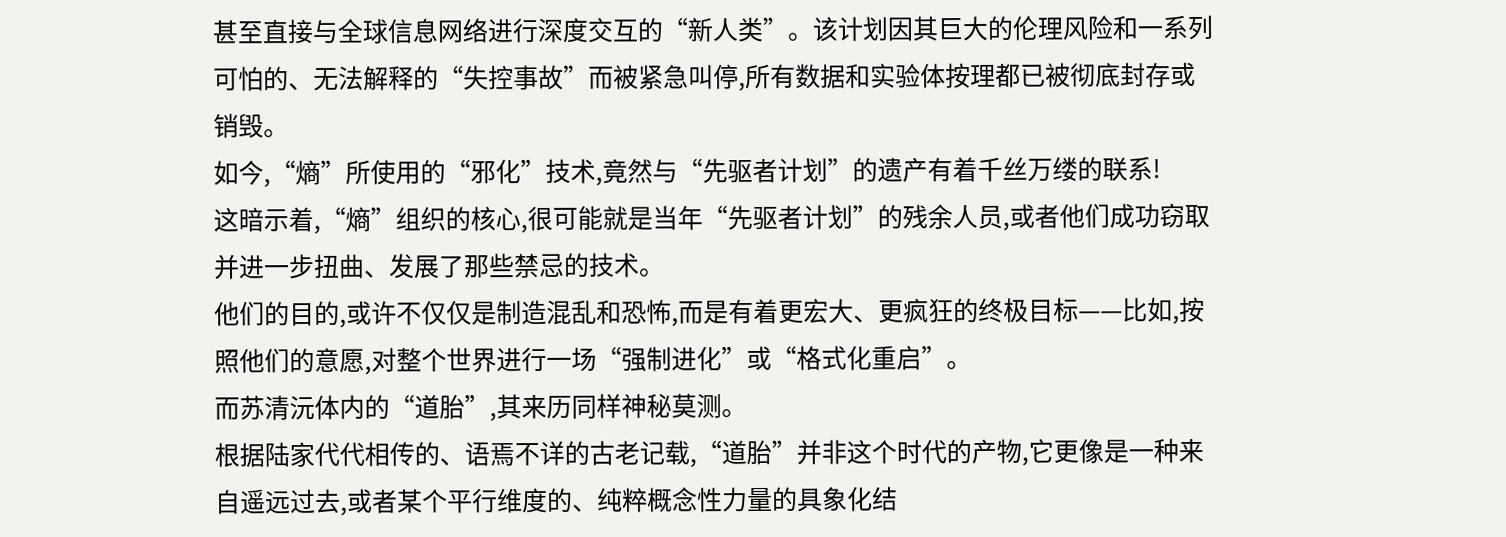甚至直接与全球信息网络进行深度交互的“新人类”。该计划因其巨大的伦理风险和一系列可怕的、无法解释的“失控事故”而被紧急叫停,所有数据和实验体按理都已被彻底封存或销毁。
如今,“熵”所使用的“邪化”技术,竟然与“先驱者计划”的遗产有着千丝万缕的联系!
这暗示着,“熵”组织的核心,很可能就是当年“先驱者计划”的残余人员,或者他们成功窃取并进一步扭曲、发展了那些禁忌的技术。
他们的目的,或许不仅仅是制造混乱和恐怖,而是有着更宏大、更疯狂的终极目标——比如,按照他们的意愿,对整个世界进行一场“强制进化”或“格式化重启”。
而苏清沅体内的“道胎”,其来历同样神秘莫测。
根据陆家代代相传的、语焉不详的古老记载,“道胎”并非这个时代的产物,它更像是一种来自遥远过去,或者某个平行维度的、纯粹概念性力量的具象化结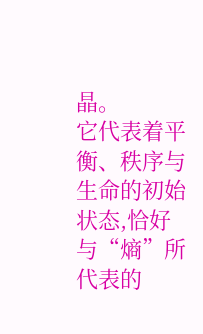晶。
它代表着平衡、秩序与生命的初始状态,恰好与“熵”所代表的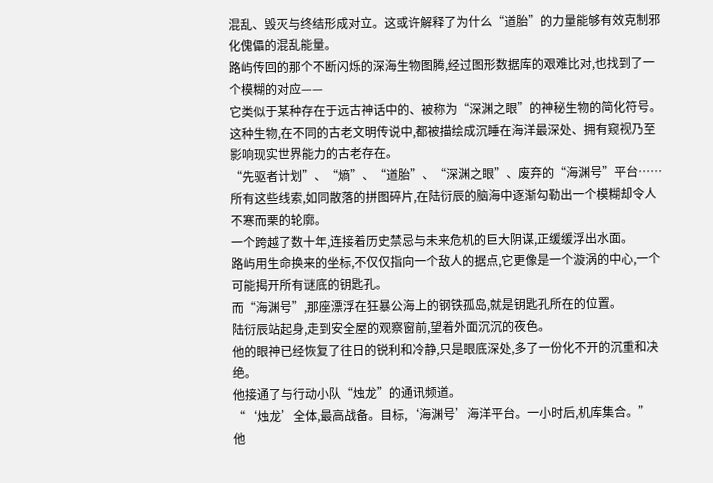混乱、毁灭与终结形成对立。这或许解释了为什么“道胎”的力量能够有效克制邪化傀儡的混乱能量。
路屿传回的那个不断闪烁的深海生物图腾,经过图形数据库的艰难比对,也找到了一个模糊的对应——
它类似于某种存在于远古神话中的、被称为“深渊之眼”的神秘生物的简化符号。
这种生物,在不同的古老文明传说中,都被描绘成沉睡在海洋最深处、拥有窥视乃至影响现实世界能力的古老存在。
“先驱者计划”、“熵”、“道胎”、“深渊之眼”、废弃的“海渊号”平台……所有这些线索,如同散落的拼图碎片,在陆衍辰的脑海中逐渐勾勒出一个模糊却令人不寒而栗的轮廓。
一个跨越了数十年,连接着历史禁忌与未来危机的巨大阴谋,正缓缓浮出水面。
路屿用生命换来的坐标,不仅仅指向一个敌人的据点,它更像是一个漩涡的中心,一个可能揭开所有谜底的钥匙孔。
而“海渊号”,那座漂浮在狂暴公海上的钢铁孤岛,就是钥匙孔所在的位置。
陆衍辰站起身,走到安全屋的观察窗前,望着外面沉沉的夜色。
他的眼神已经恢复了往日的锐利和冷静,只是眼底深处,多了一份化不开的沉重和决绝。
他接通了与行动小队“烛龙”的通讯频道。
“‘烛龙’全体,最高战备。目标,‘海渊号’海洋平台。一小时后,机库集合。”
他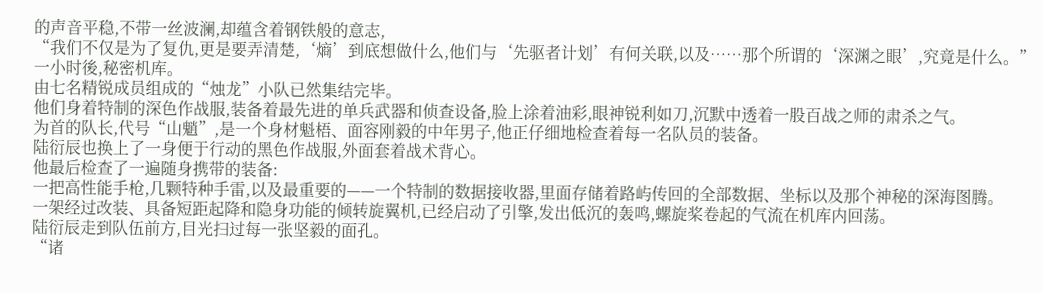的声音平稳,不带一丝波澜,却蕴含着钢铁般的意志,
“我们不仅是为了复仇,更是要弄清楚,‘熵’到底想做什么,他们与‘先驱者计划’有何关联,以及……那个所谓的‘深渊之眼’,究竟是什么。”
一小时後,秘密机库。
由七名精锐成员组成的“烛龙”小队已然集结完毕。
他们身着特制的深色作战服,装备着最先进的单兵武器和侦查设备,脸上涂着油彩,眼神锐利如刀,沉默中透着一股百战之师的肃杀之气。
为首的队长,代号“山魈”,是一个身材魁梧、面容刚毅的中年男子,他正仔细地检查着每一名队员的装备。
陆衍辰也换上了一身便于行动的黑色作战服,外面套着战术背心。
他最后检查了一遍随身携带的装备:
一把高性能手枪,几颗特种手雷,以及最重要的——一个特制的数据接收器,里面存储着路屿传回的全部数据、坐标以及那个神秘的深海图腾。
一架经过改装、具备短距起降和隐身功能的倾转旋翼机,已经启动了引擎,发出低沉的轰鸣,螺旋桨卷起的气流在机库内回荡。
陆衍辰走到队伍前方,目光扫过每一张坚毅的面孔。
“诸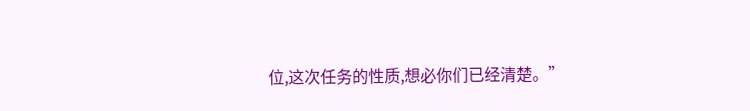位,这次任务的性质,想必你们已经清楚。”